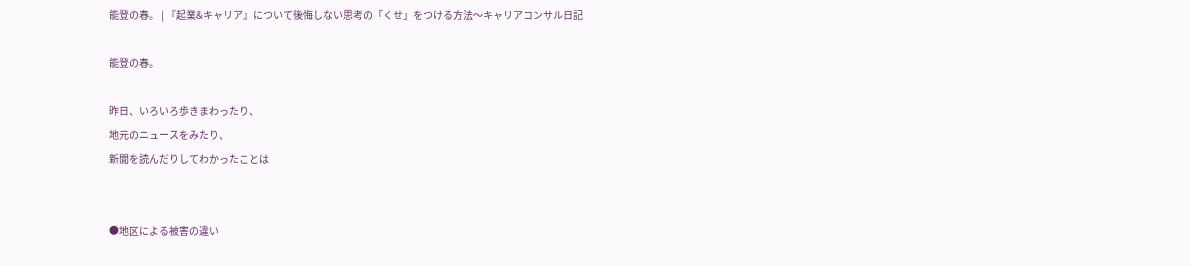能登の春。 | 『起業&キャリア』について後悔しない思考の「くせ」をつける方法〜キャリアコンサル日記

能登の春。

昨日、いろいろ歩きまわったり、
地元のニュースをみたり、
新聞を読んだりしてわかったことは


●地区による被害の違い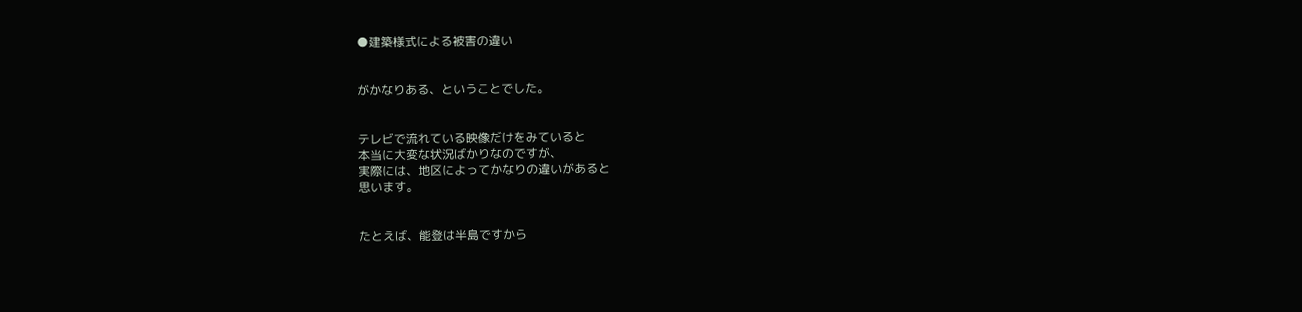●建築様式による被害の違い


がかなりある、ということでした。


テレビで流れている映像だけをみていると
本当に大変な状況ばかりなのですが、
実際には、地区によってかなりの違いがあると
思います。


たとえば、能登は半島ですから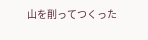山を削ってつくった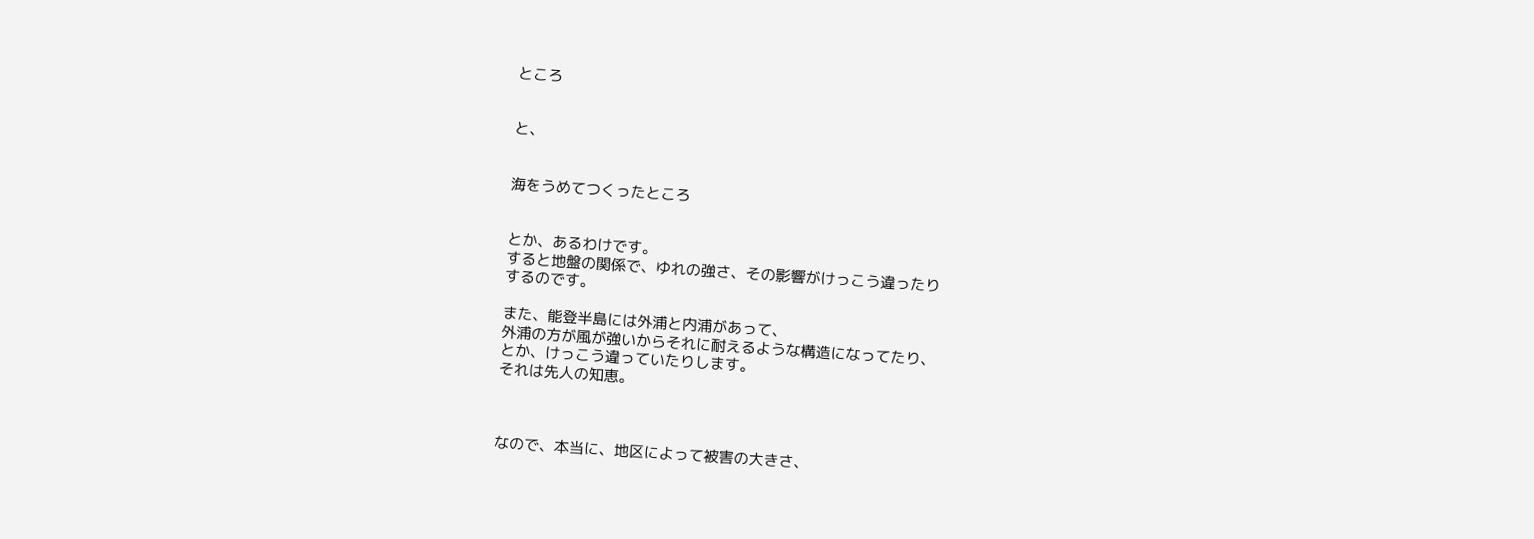ところ


と、


海をうめてつくったところ


とか、あるわけです。
すると地盤の関係で、ゆれの強さ、その影響がけっこう違ったり
するのです。

また、能登半島には外浦と内浦があって、
外浦の方が風が強いからそれに耐えるような構造になってたり、
とか、けっこう違っていたりします。
それは先人の知恵。



なので、本当に、地区によって被害の大きさ、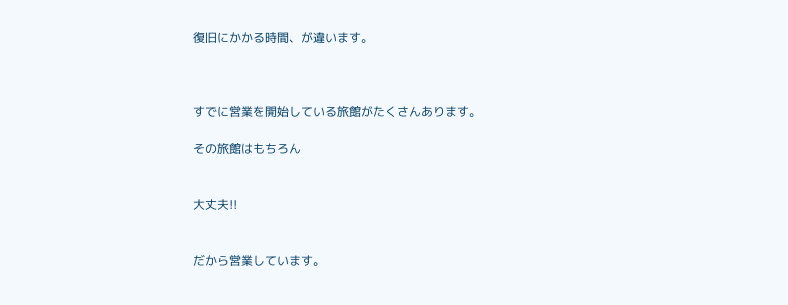復旧にかかる時間、が違います。



すでに営業を開始している旅館がたくさんあります。

その旅館はもちろん


大丈夫!!


だから営業しています。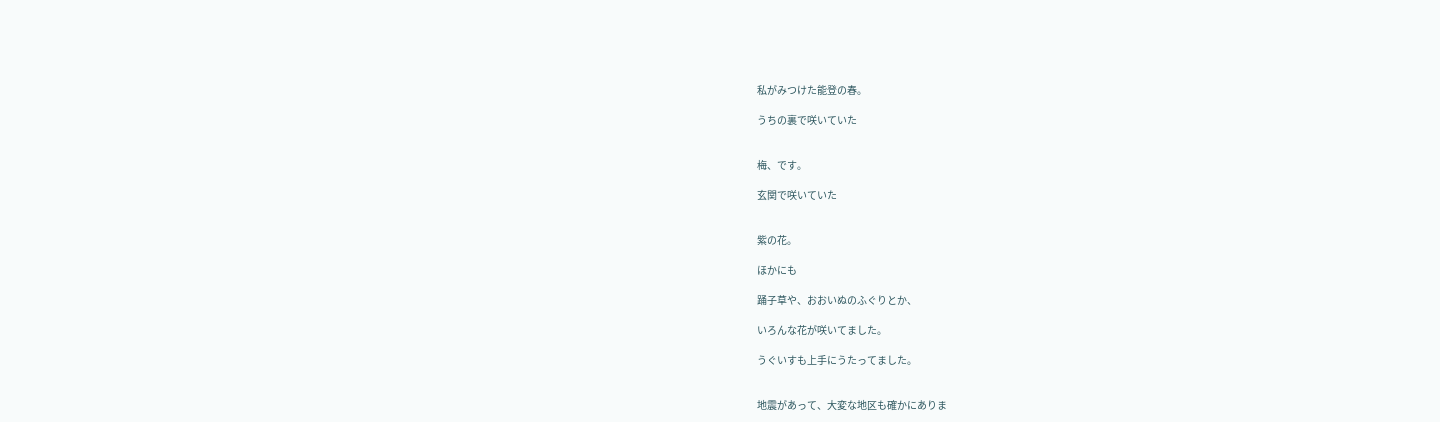私がみつけた能登の春。

うちの裏で咲いていた


梅、です。

玄関で咲いていた


紫の花。

ほかにも

踊子草や、おおいぬのふぐりとか、

いろんな花が咲いてました。

うぐいすも上手にうたってました。


地震があって、大変な地区も確かにありま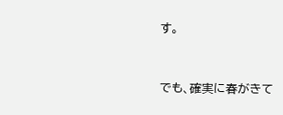す。


でも、確実に春がきて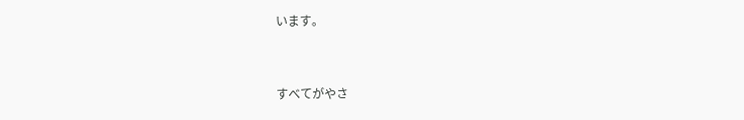います。


すべてがやさ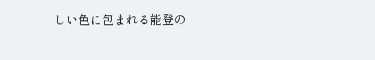しい色に包まれる能登の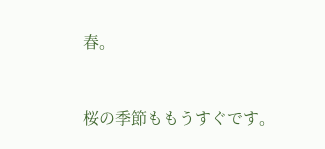春。


桜の季節ももうすぐです。